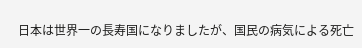日本は世界一の長寿国になりましたが、国民の病気による死亡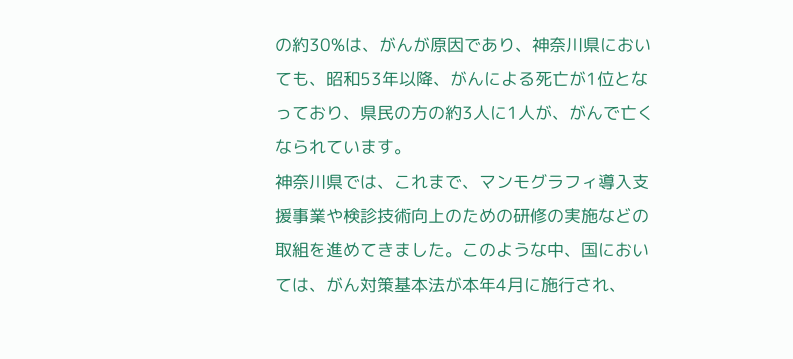の約30%は、がんが原因であり、神奈川県においても、昭和53年以降、がんによる死亡が1位となっており、県民の方の約3人に1人が、がんで亡くなられています。
神奈川県では、これまで、マンモグラフィ導入支援事業や検診技術向上のための研修の実施などの取組を進めてきました。このような中、国においては、がん対策基本法が本年4月に施行され、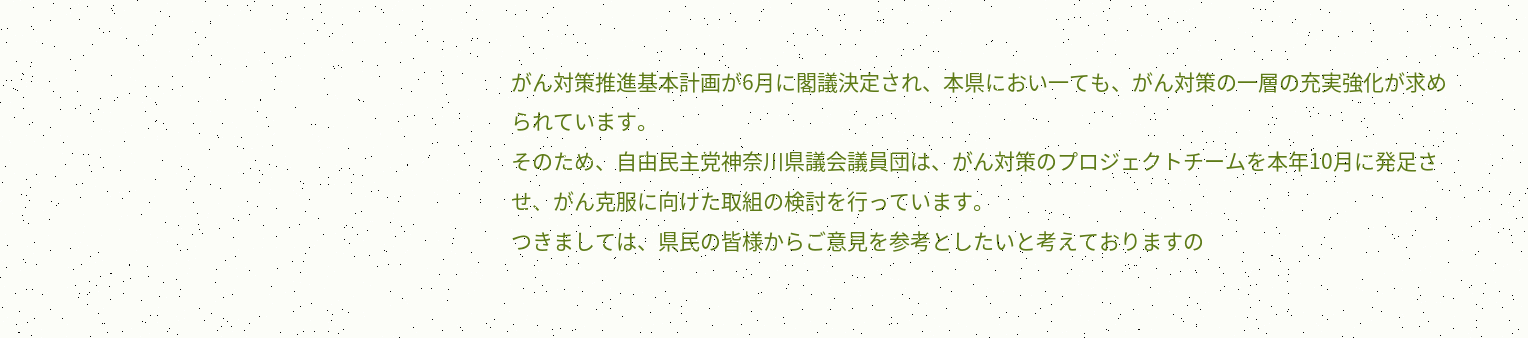がん対策推進基本計画が6月に閣議決定され、本県におい一ても、がん対策の一層の充実強化が求められています。
そのため、自由民主党神奈川県議会議員団は、がん対策のプロジェクトチームを本年10月に発足させ、がん克服に向けた取組の検討を行っています。
つきましては、県民の皆様からご意見を参考としたいと考えておりますの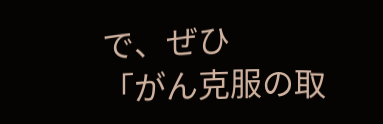で、ぜひ
「がん克服の取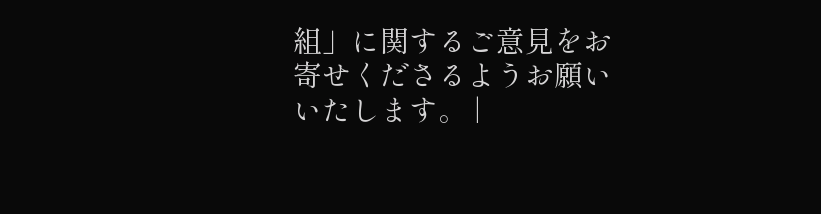組」に関するご意見をお寄せくださるようお願いいたします。 |